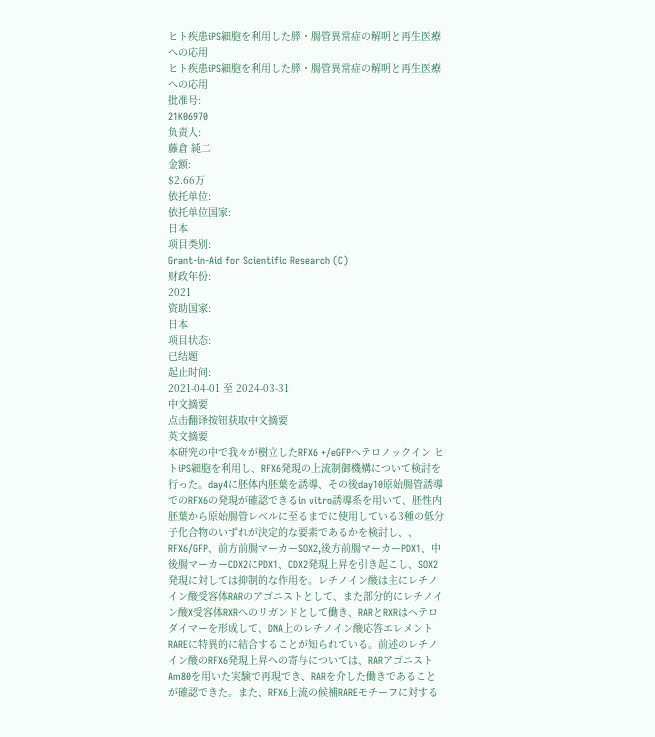ヒト疾患iPS細胞を利用した膵・腸管異常症の解明と再生医療への応用
ヒト疾患iPS細胞を利用した膵・腸管異常症の解明と再生医療への応用
批准号:
21K06970
负责人:
藤倉 純二
金额:
$2.66万
依托单位:
依托单位国家:
日本
项目类别:
Grant-in-Aid for Scientific Research (C)
财政年份:
2021
资助国家:
日本
项目状态:
已结题
起止时间:
2021-04-01 至 2024-03-31
中文摘要
点击翻译按钮获取中文摘要
英文摘要
本研究の中で我々が樹立したRFX6 +/eGFPヘテロノックイン ヒトiPS細胞を利用し、RFX6発現の上流制御機構について検討を行った。day4に胚体内胚葉を誘導、その後day10原始腸管誘導でのRFX6の発現が確認できるin vitro誘導系を用いて、胚性内胚葉から原始腸管レベルに至るまでに使用している3種の低分子化合物のいずれが決定的な要素であるかを検討し、、RFX6/GFP、前方前腸マーカーSOX2,後方前腸マーカーPDX1、中後腸マーカーCDX2にPDX1、CDX2発現上昇を引き起こし、SOX2発現に対しては抑制的な作用を。レチノイン酸は主にレチノイン酸受容体RARのアゴニストとして、また部分的にレチノイン酸X受容体RXRへのリガンドとして働き、RARとRXRはヘテロダイマーを形成して、DNA上のレチノイン酸応答エレメントRAREに特異的に結合することが知られている。前述のレチノイン酸のRFX6発現上昇への寄与については、RARアゴニストAm80を用いた実験で再現でき、RARを介した働きであることが確認できた。また、RFX6上流の候補RAREモチーフに対する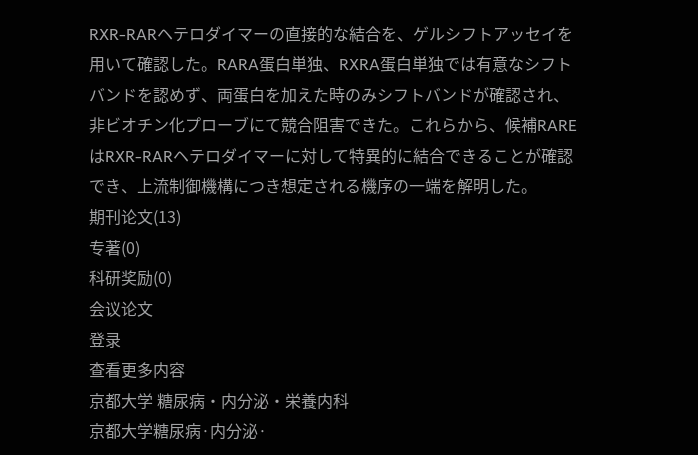RXR-RARヘテロダイマーの直接的な結合を、ゲルシフトアッセイを用いて確認した。RARA蛋白単独、RXRA蛋白単独では有意なシフトバンドを認めず、両蛋白を加えた時のみシフトバンドが確認され、非ビオチン化プローブにて競合阻害できた。これらから、候補RAREはRXR-RARヘテロダイマーに対して特異的に結合できることが確認でき、上流制御機構につき想定される機序の一端を解明した。
期刊论文(13)
专著(0)
科研奖励(0)
会议论文
登录
查看更多内容
京都大学 糖尿病・内分泌・栄養内科
京都大学糖尿病·内分泌·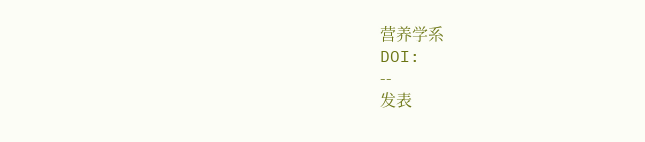营养学系
DOI:
--
发表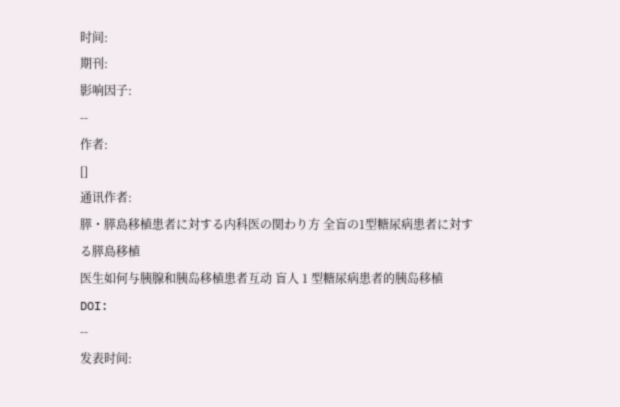时间:
期刊:
影响因子:
--
作者:
[]
通讯作者:
膵・膵島移植患者に対する内科医の関わり方 全盲の1型糖尿病患者に対する膵島移植
医生如何与胰腺和胰岛移植患者互动 盲人 1 型糖尿病患者的胰岛移植
DOI:
--
发表时间: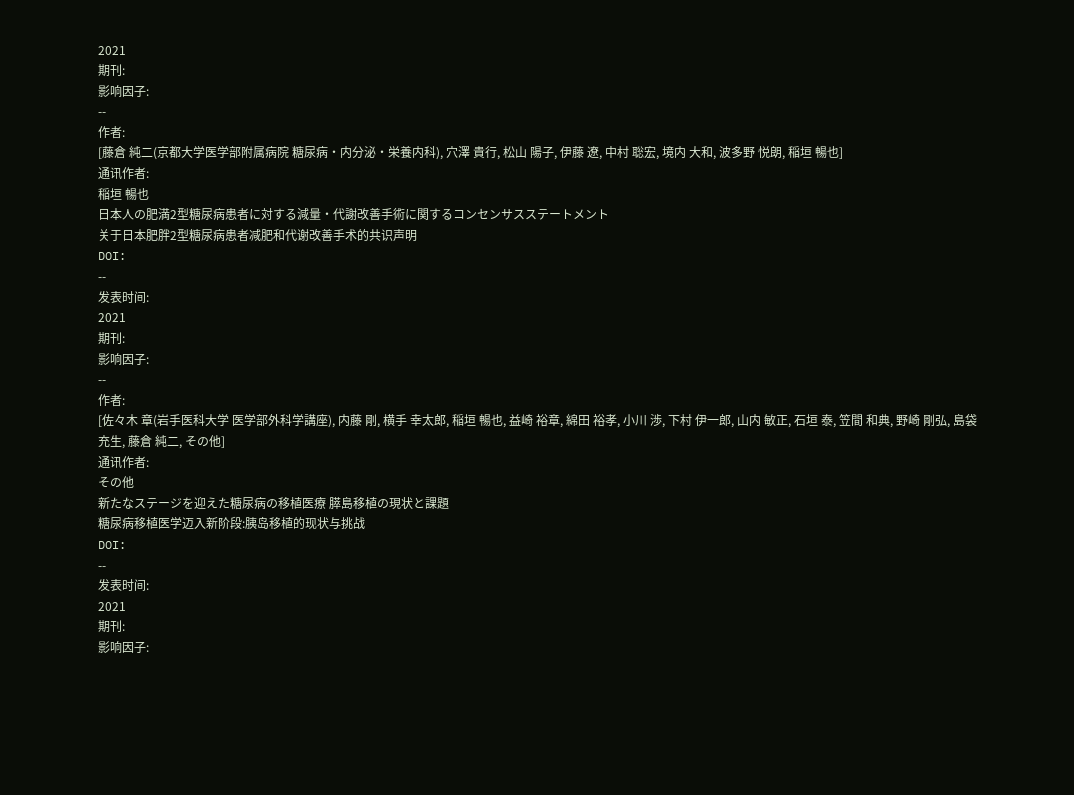2021
期刊:
影响因子:
--
作者:
[藤倉 純二(京都大学医学部附属病院 糖尿病・内分泌・栄養内科), 穴澤 貴行, 松山 陽子, 伊藤 遼, 中村 聡宏, 境内 大和, 波多野 悦朗, 稲垣 暢也]
通讯作者:
稲垣 暢也
日本人の肥満2型糖尿病患者に対する減量・代謝改善手術に関するコンセンサスステートメント
关于日本肥胖2型糖尿病患者减肥和代谢改善手术的共识声明
DOI:
--
发表时间:
2021
期刊:
影响因子:
--
作者:
[佐々木 章(岩手医科大学 医学部外科学講座), 内藤 剛, 横手 幸太郎, 稲垣 暢也, 益崎 裕章, 綿田 裕孝, 小川 渉, 下村 伊一郎, 山内 敏正, 石垣 泰, 笠間 和典, 野崎 剛弘, 島袋 充生, 藤倉 純二, その他]
通讯作者:
その他
新たなステージを迎えた糖尿病の移植医療 膵島移植の現状と課題
糖尿病移植医学迈入新阶段:胰岛移植的现状与挑战
DOI:
--
发表时间:
2021
期刊:
影响因子: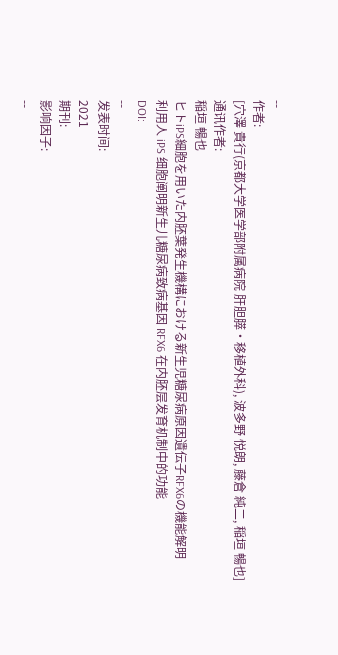--
作者:
[穴澤 貴行(京都大学医学部附属病院 肝胆膵・移植外科), 波多野 悦朗, 藤倉 純二, 稲垣 暢也]
通讯作者:
稲垣 暢也
ヒトiPS細胞を用いた内胚葉発生機構における新生児糖尿病原因遺伝子RFX6の機能解明
利用人 iPS 细胞阐明新生儿糖尿病致病基因 RFX6 在内胚层发育机制中的功能
DOI:
--
发表时间:
2021
期刊:
影响因子:
--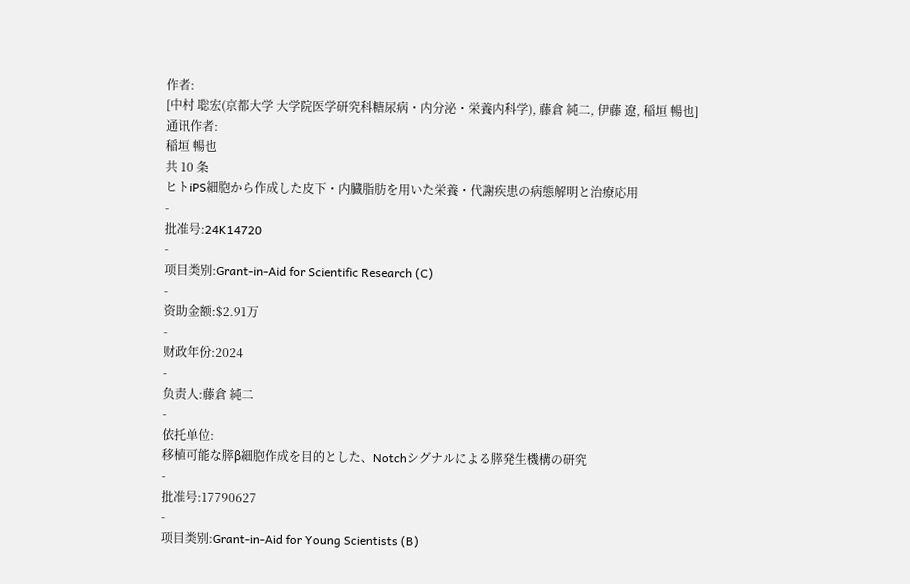作者:
[中村 聡宏(京都大学 大学院医学研究科糖尿病・内分泌・栄養内科学), 藤倉 純二, 伊藤 遼, 稲垣 暢也]
通讯作者:
稲垣 暢也
共 10 条
ヒトiPS細胞から作成した皮下・内臓脂肪を用いた栄養・代謝疾患の病態解明と治療応用
-
批准号:24K14720
-
项目类别:Grant-in-Aid for Scientific Research (C)
-
资助金额:$2.91万
-
财政年份:2024
-
负责人:藤倉 純二
-
依托单位:
移植可能な膵β細胞作成を目的とした、Notchシグナルによる膵発生機構の研究
-
批准号:17790627
-
项目类别:Grant-in-Aid for Young Scientists (B)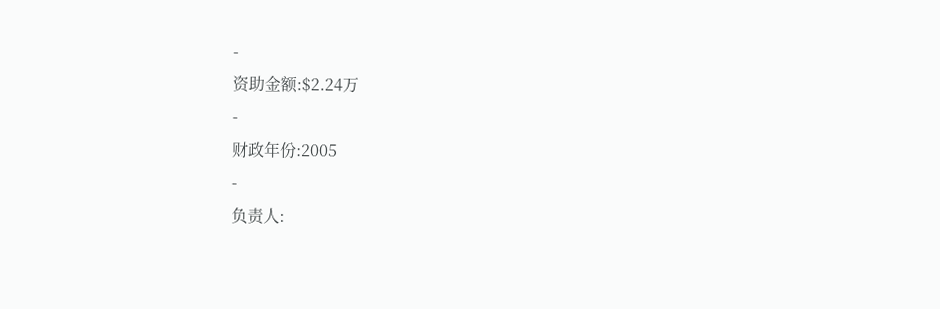-
资助金额:$2.24万
-
财政年份:2005
-
负责人: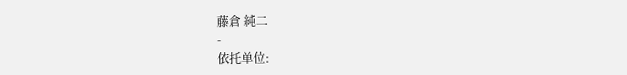藤倉 純二
-
依托单位: